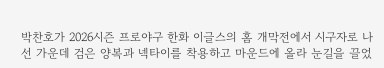박찬호가 2026시즌 프로야구 한화 이글스의 홈 개막전에서 시구자로 나선 가운데 검은 양복과 넥타이를 착용하고 마운드에 올라 눈길을 끌었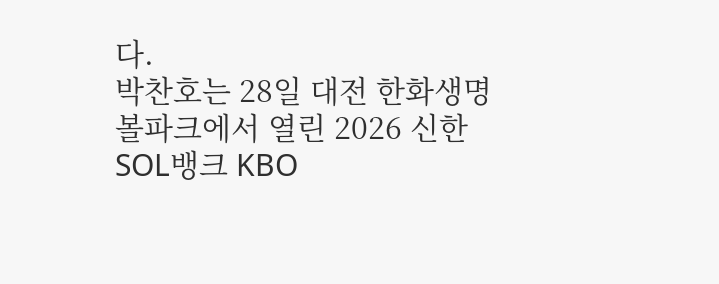다.
박찬호는 28일 대전 한화생명볼파크에서 열린 2026 신한 SOL뱅크 KBO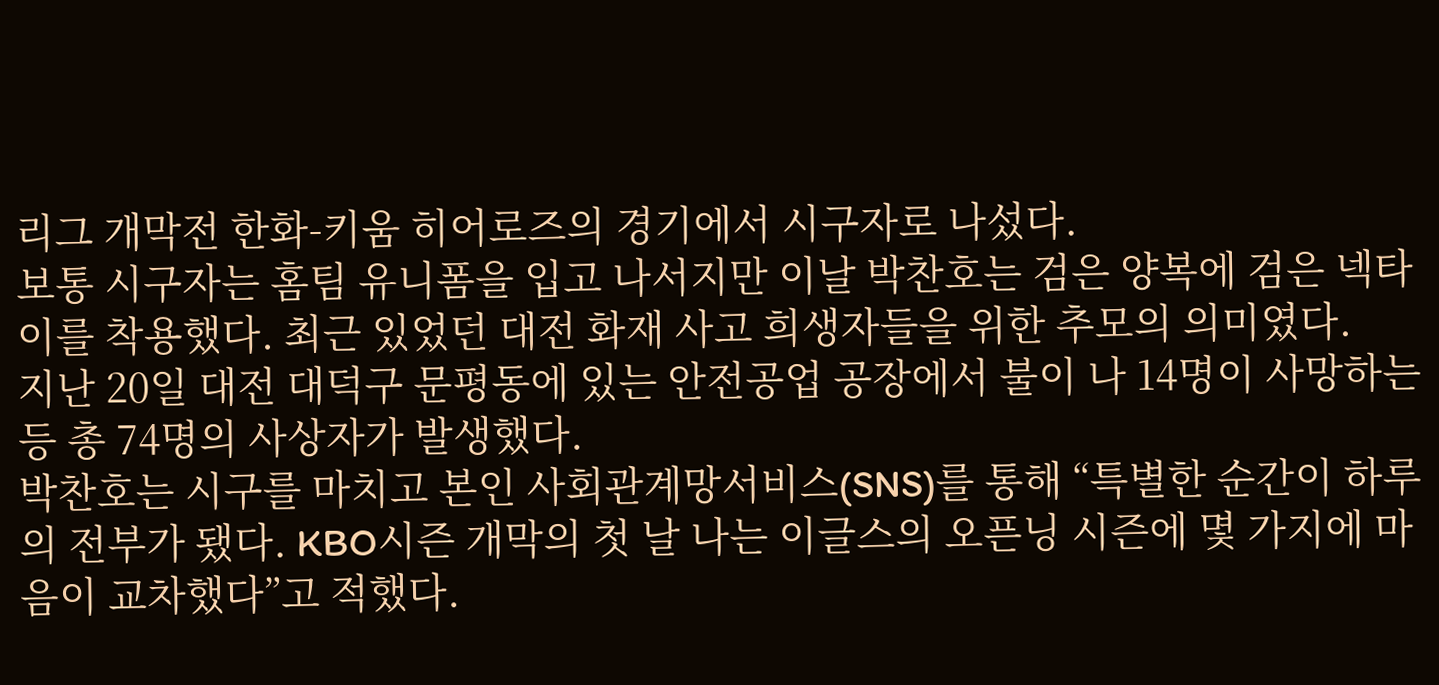리그 개막전 한화-키움 히어로즈의 경기에서 시구자로 나섰다.
보통 시구자는 홈팀 유니폼을 입고 나서지만 이날 박찬호는 검은 양복에 검은 넥타이를 착용했다. 최근 있었던 대전 화재 사고 희생자들을 위한 추모의 의미였다.
지난 20일 대전 대덕구 문평동에 있는 안전공업 공장에서 불이 나 14명이 사망하는 등 총 74명의 사상자가 발생했다.
박찬호는 시구를 마치고 본인 사회관계망서비스(SNS)를 통해 “특별한 순간이 하루의 전부가 됐다. KBO시즌 개막의 첫 날 나는 이글스의 오픈닝 시즌에 몇 가지에 마음이 교차했다”고 적했다.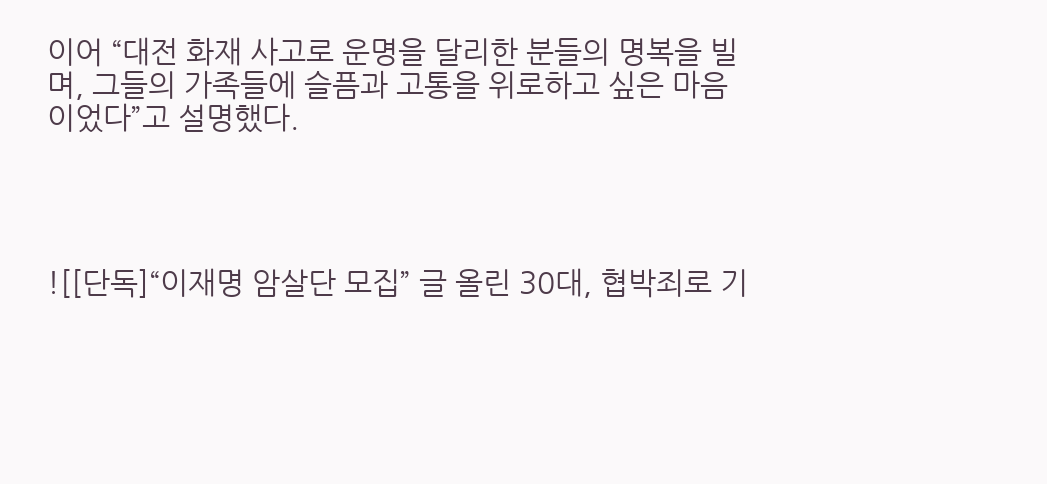이어 “대전 화재 사고로 운명을 달리한 분들의 명복을 빌며, 그들의 가족들에 슬픔과 고통을 위로하고 싶은 마음이었다”고 설명했다.




![[단독]“이재명 암살단 모집” 글 올린 30대, 협박죄로 기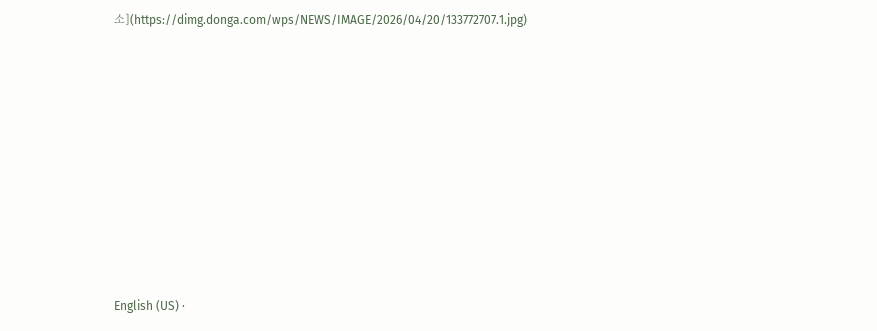소](https://dimg.donga.com/wps/NEWS/IMAGE/2026/04/20/133772707.1.jpg)












English (US) ·